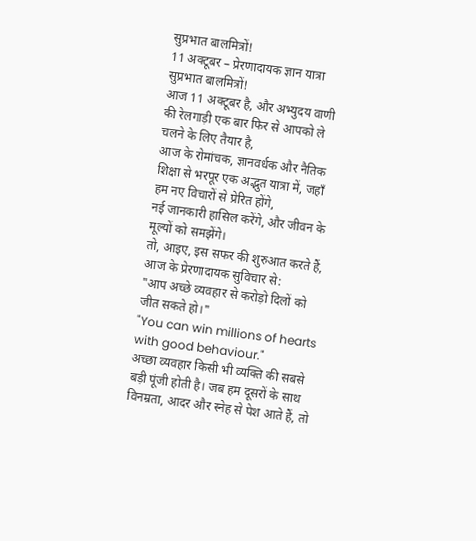सुप्रभात बालमित्रों!
11 अक्टूबर – प्रेरणादायक ज्ञान यात्रा
सुप्रभात बालमित्रों!
आज 11 अक्टूबर है, और अभ्युदय वाणी की रेलगाड़ी एक बार फिर से आपको ले चलने के लिए तैयार है,
आज के रोमांचक, ज्ञानवर्धक और नैतिक शिक्षा से भरपूर एक अद्भुत यात्रा में, जहाँ हम नए विचारों से प्रेरित होंगे,
नई जानकारी हासिल करेंगे, और जीवन के मूल्यों को समझेंगे।
तो, आइए, इस सफर की शुरुआत करते हैं, आज के प्रेरणादायक सुविचार से:
"आप अच्छे व्यवहार से करोड़ो दिलों को जीत सकते हो।"
"You can win millions of hearts with good behaviour."
अच्छा व्यवहार किसी भी व्यक्ति की सबसे बड़ी पूंजी होती है। जब हम दूसरों के साथ विनम्रता, आदर और स्नेह से पेश आते हैं, तो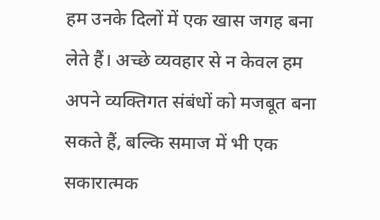हम उनके दिलों में एक खास जगह बना लेते हैं। अच्छे व्यवहार से न केवल हम अपने व्यक्तिगत संबंधों को मजबूत बना सकते हैं, बल्कि समाज में भी एक सकारात्मक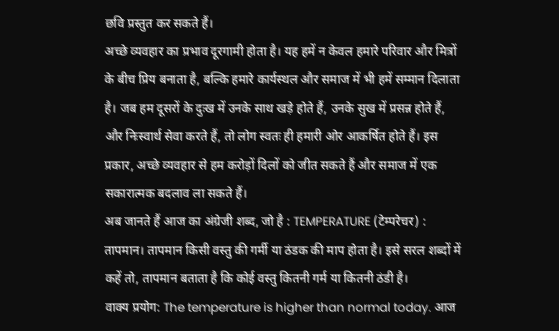छवि प्रस्तुत कर सकते हैं।
अच्छे व्यवहार का प्रभाव दूरगामी होता है। यह हमें न केवल हमारे परिवार और मित्रों के बीच प्रिय बनाता है, बल्कि हमारे कार्यस्थल और समाज में भी हमें सम्मान दिलाता है। जब हम दूसरों के दुःख में उनके साथ खड़े होते हैं, उनके सुख में प्रसन्न होते हैं, और निःस्वार्थ सेवा करते हैं, तो लोग स्वतः ही हमारी ओर आकर्षित होते हैं। इस प्रकार, अच्छे व्यवहार से हम करोड़ों दिलों को जीत सकते हैं और समाज में एक सकारात्मक बदलाव ला सकते हैं।
अब जानते हैं आज का अंग्रेजी शब्द, जो है : TEMPERATURE (टेम्परेचर) : तापमान। तापमान किसी वस्तु की गर्मी या ठंडक की माप होता है। इसे सरल शब्दों में कहें तो, तापमान बताता है कि कोई वस्तु कितनी गर्म या कितनी ठंडी है।
वाक्य प्रयोग: The temperature is higher than normal today. आज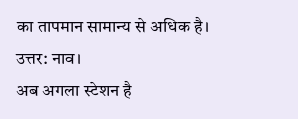का तापमान सामान्य से अधिक है।
उत्तर: नाव।
अब अगला स्टेशन है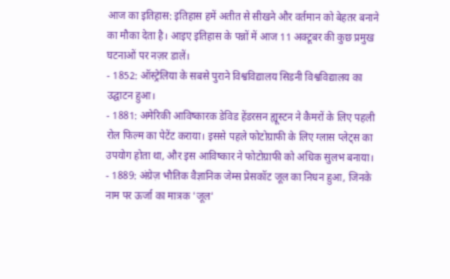आज का इतिहास: इतिहास हमें अतीत से सीखने और वर्तमान को बेहतर बनाने का मौका देता है। आइए इतिहास के पन्नों में आज 11 अक्टूबर की कुछ प्रमुख घटनाओं पर नज़र डालें।
- 1852: ऑस्ट्रेलिया के सबसे पुराने विश्वविद्यालय सिडनी विश्वविद्यालय का उद्घाटन हुआ।
- 1881: अमेरिकी आविष्कारक डेविड हेंडरसन ह्यूस्टन ने कैमरों के लिए पहली रोल फिल्म का पेटेंट कराया। इससे पहले फोटोग्राफी के लिए ग्लास प्लेट्स का उपयोग होता था, और इस आविष्कार ने फोटोग्राफी को अधिक सुलभ बनाया।
- 1889: अंग्रेज़ भौतिक वैज्ञानिक जेम्स प्रेसकॉट जूल का निधन हुआ, जिनके नाम पर ऊर्जा का मात्रक 'जूल'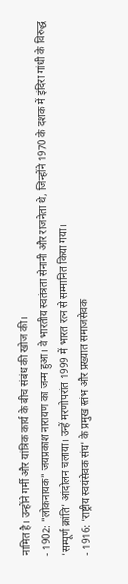नामित है। उन्होंने गर्मी और यांत्रिक कार्य के बीच संबंध की खोज की।
- 1902: "लोकनायक" जयप्रकाश नारायण का जन्म हुआ। वे भारतीय स्वतंत्रता सेनानी और राजनेता थे, जिन्होंने 1970 के दशक में इंदिरा गांधी के विरुद्ध 'सम्पूर्ण क्रांति' आंदोलन चलाया। उन्हें मरणोपरांत 1999 में भारत रत्न से सम्मानित किया गया।
- 1916: 'राष्ट्रीय स्वयंसेवक संघ' के प्रमुख स्तंभ और प्रख्यात समाजसेवक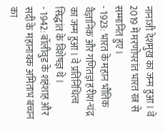नानाजी देशमुख का जन्म हुआ। वे 2019 में मरणोपरांत भारत रत्न से सम्मानित हुए।
- 1923: भारत के महान भौतिक वैज्ञानिक और गणितज्ञ हरीश-चंद्र का जन्म हुआ। वे प्रतिनिधित्व सिद्धांत के विशेषज्ञ थे।
- 1942: बॉलीवुड के शहंशाह और सदी के महानायक अमिताभ बच्चन का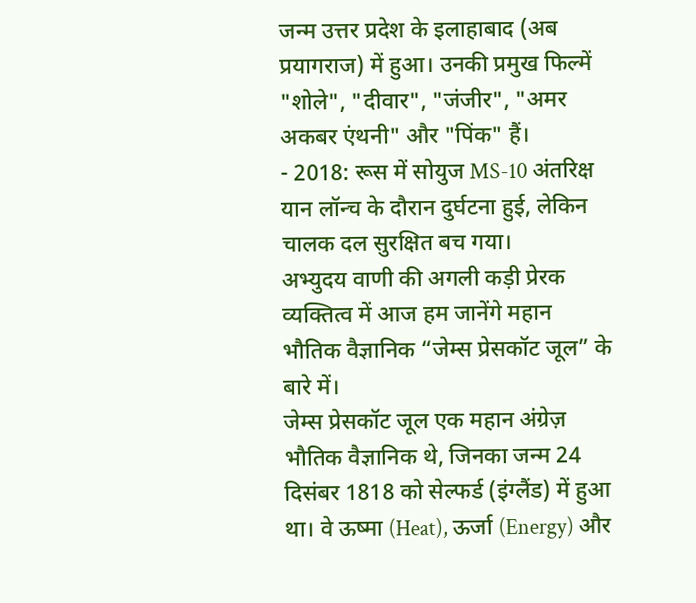जन्म उत्तर प्रदेश के इलाहाबाद (अब प्रयागराज) में हुआ। उनकी प्रमुख फिल्में "शोले", "दीवार", "जंजीर", "अमर अकबर एंथनी" और "पिंक" हैं।
- 2018: रूस में सोयुज MS-10 अंतरिक्ष यान लॉन्च के दौरान दुर्घटना हुई, लेकिन चालक दल सुरक्षित बच गया।
अभ्युदय वाणी की अगली कड़ी प्रेरक व्यक्तित्व में आज हम जानेंगे महान भौतिक वैज्ञानिक “जेम्स प्रेसकॉट जूल” के बारे में।
जेम्स प्रेसकॉट जूल एक महान अंग्रेज़ भौतिक वैज्ञानिक थे, जिनका जन्म 24 दिसंबर 1818 को सेल्फर्ड (इंग्लैंड) में हुआ था। वे ऊष्मा (Heat), ऊर्जा (Energy) और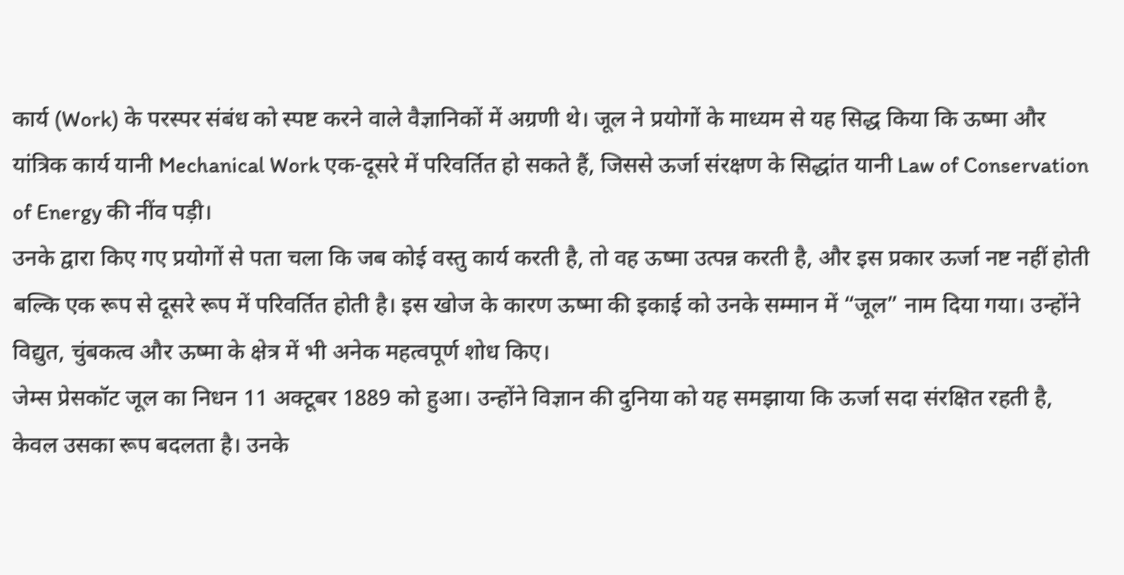कार्य (Work) के परस्पर संबंध को स्पष्ट करने वाले वैज्ञानिकों में अग्रणी थे। जूल ने प्रयोगों के माध्यम से यह सिद्ध किया कि ऊष्मा और यांत्रिक कार्य यानी Mechanical Work एक-दूसरे में परिवर्तित हो सकते हैं, जिससे ऊर्जा संरक्षण के सिद्धांत यानी Law of Conservation of Energy की नींव पड़ी।
उनके द्वारा किए गए प्रयोगों से पता चला कि जब कोई वस्तु कार्य करती है, तो वह ऊष्मा उत्पन्न करती है, और इस प्रकार ऊर्जा नष्ट नहीं होती बल्कि एक रूप से दूसरे रूप में परिवर्तित होती है। इस खोज के कारण ऊष्मा की इकाई को उनके सम्मान में “जूल” नाम दिया गया। उन्होंने विद्युत, चुंबकत्व और ऊष्मा के क्षेत्र में भी अनेक महत्वपूर्ण शोध किए।
जेम्स प्रेसकॉट जूल का निधन 11 अक्टूबर 1889 को हुआ। उन्होंने विज्ञान की दुनिया को यह समझाया कि ऊर्जा सदा संरक्षित रहती है, केवल उसका रूप बदलता है। उनके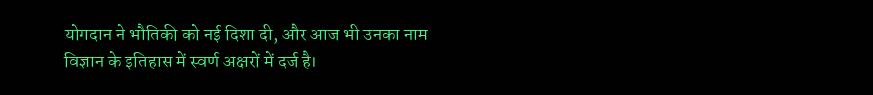योगदान ने भौतिकी को नई दिशा दी, और आज भी उनका नाम विज्ञान के इतिहास में स्वर्ण अक्षरों में दर्ज है।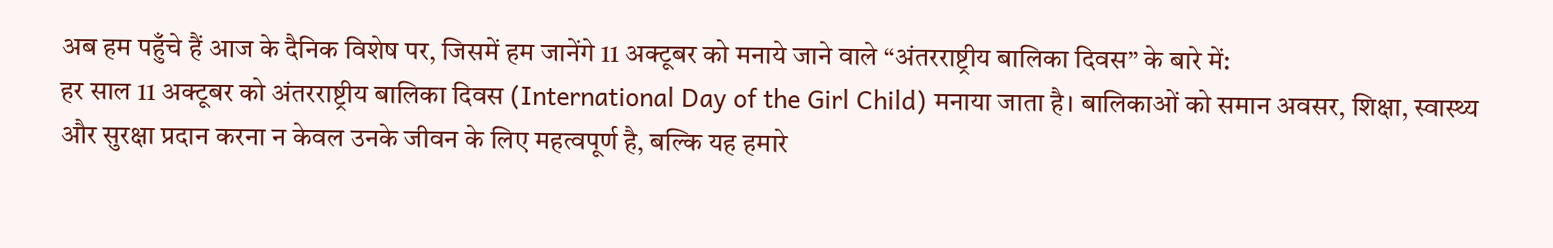अब हम पहुँचे हैं आज के दैनिक विशेष पर, जिसमें हम जानेंगे 11 अक्टूबर को मनाये जाने वाले “अंतरराष्ट्रीय बालिका दिवस” के बारे में:
हर साल 11 अक्टूबर को अंतरराष्ट्रीय बालिका दिवस (International Day of the Girl Child) मनाया जाता है। बालिकाओं को समान अवसर, शिक्षा, स्वास्थ्य और सुरक्षा प्रदान करना न केवल उनके जीवन के लिए महत्वपूर्ण है, बल्कि यह हमारे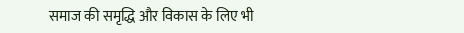समाज की समृद्धि और विकास के लिए भी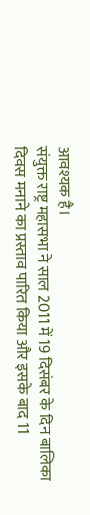आवश्यक है।
संयुक्त राष्ट्र महासभा ने साल 2011 में 19 दिसंबर के दिन बालिका दिवस मनाने का प्रस्ताव पारित किया और इसके बाद 11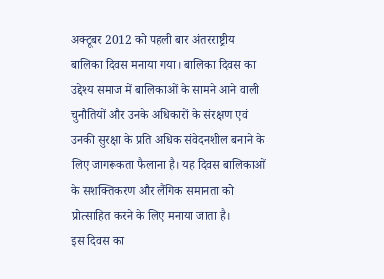अक्टूबर 2012 को पहली बार अंतरराष्ट्रीय बालिका दिवस मनाया गया। बालिका दिवस का उद्देश्य समाज में बालिकाओं के सामने आने वाली चुनौतियों और उनके अधिकारों के संरक्षण एवं उनकी सुरक्षा के प्रति अधिक संवेदनशील बनाने के लिए जागरूकता फैलाना है। यह दिवस बालिकाओं के सशक्तिकरण और लैंगिक समानता को प्रोत्साहित करने के लिए मनाया जाता है।
इस दिवस का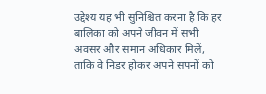उद्देश्य यह भी सुनिश्चित करना है कि हर बालिका को अपने जीवन में सभी अवसर और समान अधिकार मिलें, ताकि वे निडर होकर अपने सपनों को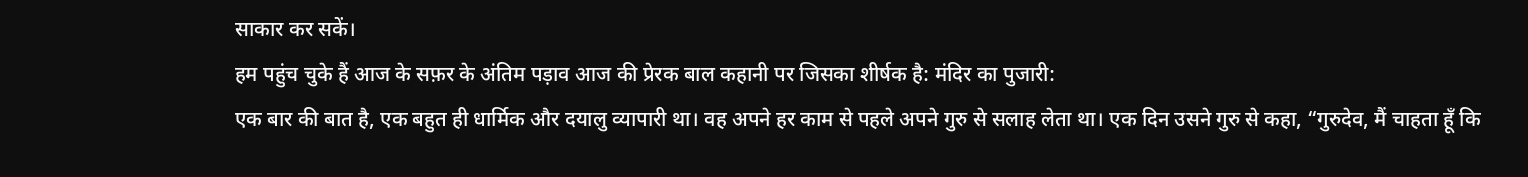साकार कर सकें।
हम पहुंच चुके हैं आज के सफ़र के अंतिम पड़ाव आज की प्रेरक बाल कहानी पर जिसका शीर्षक है: मंदिर का पुजारी:
एक बार की बात है, एक बहुत ही धार्मिक और दयालु व्यापारी था। वह अपने हर काम से पहले अपने गुरु से सलाह लेता था। एक दिन उसने गुरु से कहा, “गुरुदेव, मैं चाहता हूँ कि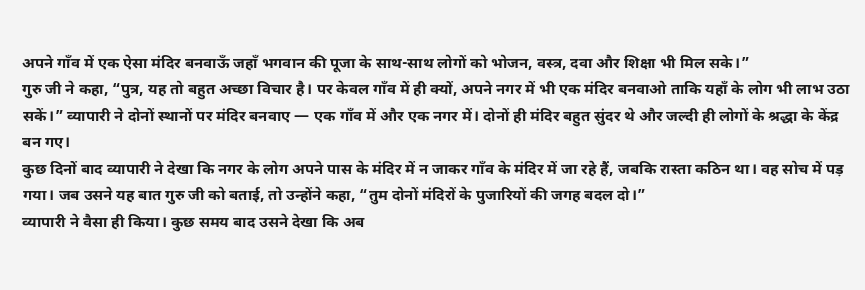अपने गाँव में एक ऐसा मंदिर बनवाऊँ जहाँ भगवान की पूजा के साथ-साथ लोगों को भोजन, वस्त्र, दवा और शिक्षा भी मिल सके।”
गुरु जी ने कहा, “पुत्र, यह तो बहुत अच्छा विचार है। पर केवल गाँव में ही क्यों, अपने नगर में भी एक मंदिर बनवाओ ताकि यहाँ के लोग भी लाभ उठा सकें।” व्यापारी ने दोनों स्थानों पर मंदिर बनवाए — एक गाँव में और एक नगर में। दोनों ही मंदिर बहुत सुंदर थे और जल्दी ही लोगों के श्रद्धा के केंद्र बन गए।
कुछ दिनों बाद व्यापारी ने देखा कि नगर के लोग अपने पास के मंदिर में न जाकर गाँव के मंदिर में जा रहे हैं, जबकि रास्ता कठिन था। वह सोच में पड़ गया। जब उसने यह बात गुरु जी को बताई, तो उन्होंने कहा, “तुम दोनों मंदिरों के पुजारियों की जगह बदल दो।”
व्यापारी ने वैसा ही किया। कुछ समय बाद उसने देखा कि अब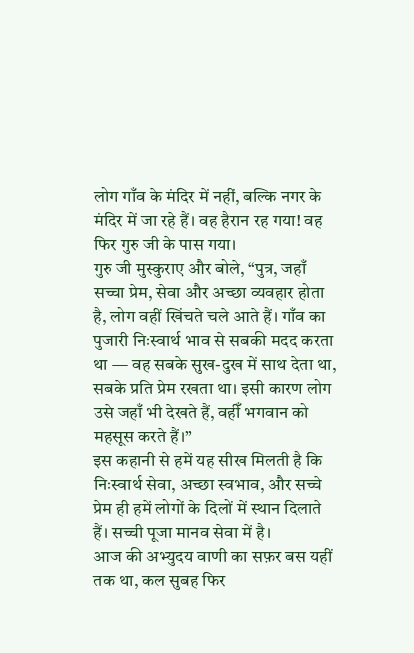लोग गाँव के मंदिर में नहीं, बल्कि नगर के मंदिर में जा रहे हैं। वह हैरान रह गया! वह फिर गुरु जी के पास गया।
गुरु जी मुस्कुराए और बोले, “पुत्र, जहाँ सच्चा प्रेम, सेवा और अच्छा व्यवहार होता है, लोग वहीं खिंचते चले आते हैं। गाँव का पुजारी निःस्वार्थ भाव से सबकी मदद करता था — वह सबके सुख-दुख में साथ देता था, सबके प्रति प्रेम रखता था। इसी कारण लोग उसे जहाँ भी देखते हैं, वहीँ भगवान को महसूस करते हैं।”
इस कहानी से हमें यह सीख मिलती है कि निःस्वार्थ सेवा, अच्छा स्वभाव, और सच्चे प्रेम ही हमें लोगों के दिलों में स्थान दिलाते हैं। सच्ची पूजा मानव सेवा में है।
आज की अभ्युदय वाणी का सफ़र बस यहीं तक था, कल सुबह फिर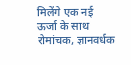मिलेंगे एक नई ऊर्जा के साथ रोमांचक, ज्ञानवर्धक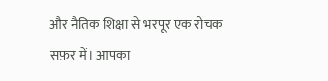और नैतिक शिक्षा से भरपूर एक रोचक सफ़र में। आपका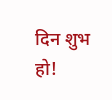दिन शुभ हो!